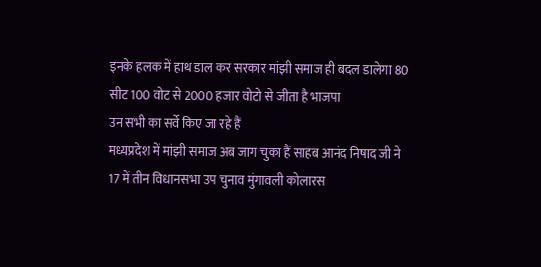इनके हलक में हाथ डाल कर सरकार मांझी समाज ही बदल डालेगा 80 सीट 100 वोट से 2000 हजार वोटो से जीता है भाजपा
उन सभी का सर्वे किए जा रहे हैं
मध्यप्रदेश में मांझी समाज अब जाग चुका हैं साहब आनंद निषाद जी ने 17 में तीन विधानसभा उप चुनाव मुंगावली कोलारस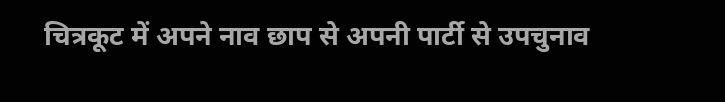चित्रकूट में अपने नाव छाप से अपनी पार्टी से उपचुनाव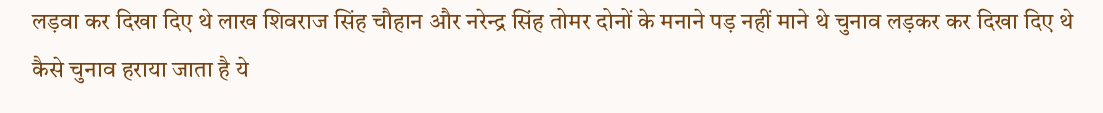लड़वा कर दिखा दिए थे लाख शिवराज सिंह चौहान और नरेन्द्र सिंह तोमर दोनों के मनाने पड़ नहीं माने थे चुनाव लड़कर कर दिखा दिए थे कैसे चुनाव हराया जाता है ये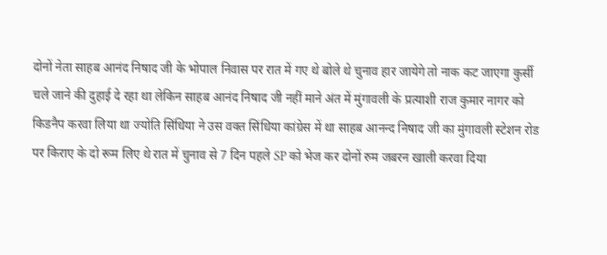दोनों नेता साहब आनंद निषाद जी के भोपाल निवास पर रात में गए थे बोले थे चुनाव हार जायेगे तो नाक कट जाएगा कुर्सी चले जाने की दुहाई दे रहा था लेकिन साहब आनंद निषाद जी नहीं माने अंत में मुंगावली के प्रत्याशी राज कुमार नागर को किडनैप करवा लिया था ज्योति सिंधिया ने उस वक्त सिंधिया कांग्रेस में था साहब आनन्द निषाद जी का मुंगावली स्टेशन रोड पर किराए के दो रूम लिए थे रात में चुनाव से 7 दिन पहले SP को भेज कर दोनों रुम जबरन खाली करवा दिया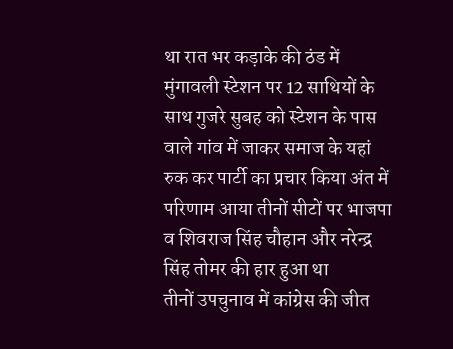था रात भर कड़ाके की ठंड में मुंगावली स्टेशन पर 12 साथियों के साथ गुजरे सुबह को स्टेशन के पास वाले गांव में जाकर समाज के यहां रुक कर पार्टी का प्रचार किया अंत में परिणाम आया तीनों सीटों पर भाजपा व शिवराज सिंह चौहान और नरेन्द्र सिंह तोमर की हार हुआ था
तीनों उपचुनाव में कांग्रेस की जीत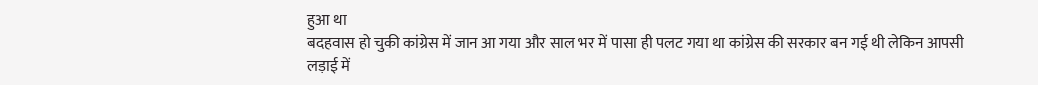हुआ था
बदहवास हो चुकी कांग्रेस में जान आ गया और साल भर में पासा ही पलट गया था कांग्रेस की सरकार बन गई थी लेकिन आपसी लड़ाई में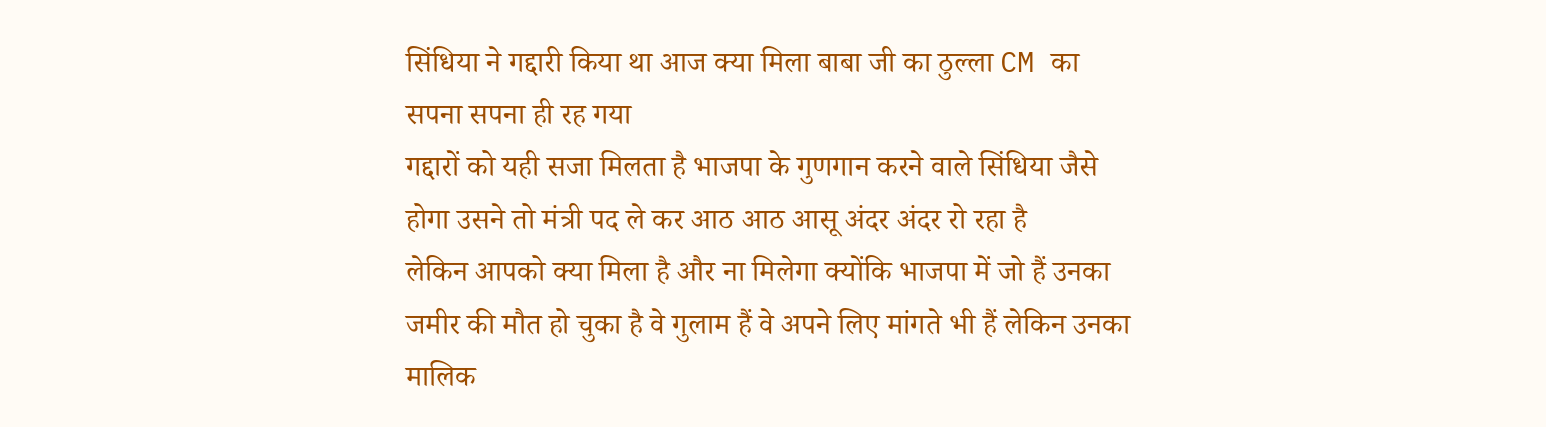सिंधिया ने गद्दारी किया था आज क्या मिला बाबा जी का ठुल्ला CM का सपना सपना ही रह गया
गद्दारों को यही सजा मिलता है भाजपा के गुणगान करने वाले सिंधिया जैसे होगा उसने तो मंत्री पद ले कर आठ आठ आसू अंदर अंदर रो रहा है
लेकिन आपको क्या मिला है और ना मिलेगा क्योंकि भाजपा में जो हैं उनका जमीर की मौत हो चुका है वे गुलाम हैं वे अपने लिए मांगते भी हैं लेकिन उनका मालिक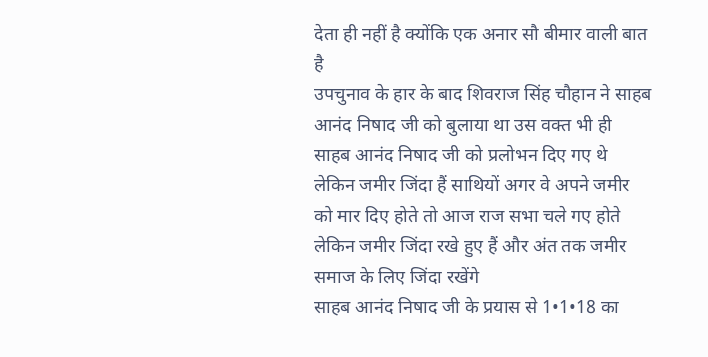देता ही नहीं है क्योंकि एक अनार सौ बीमार वाली बात है
उपचुनाव के हार के बाद शिवराज सिंह चौहान ने साहब आनंद निषाद जी को बुलाया था उस वक्त भी ही साहब आनंद निषाद जी को प्रलोभन दिए गए थे लेकिन जमीर जिंदा हैं साथियों अगर वे अपने जमीर को मार दिए होते तो आज राज सभा चले गए होते लेकिन जमीर जिंदा रखे हुए हैं और अंत तक जमीर समाज के लिए जिंदा रखेंगे
साहब आनंद निषाद जी के प्रयास से 1•1•18 का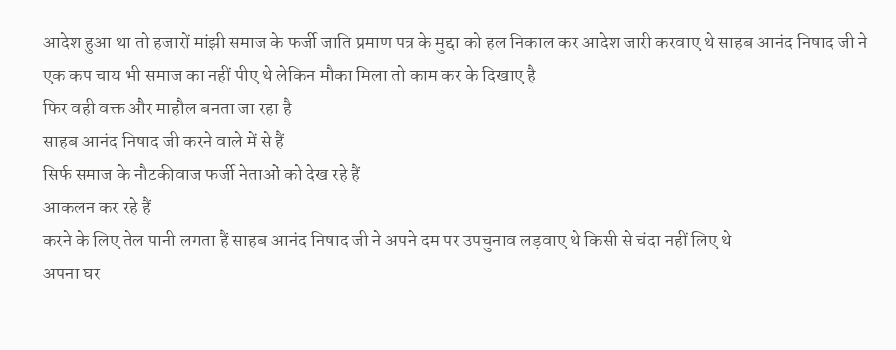आदेश हुआ था तो हजारों मांझी समाज के फर्जी जाति प्रमाण पत्र के मुद्दा को हल निकाल कर आदेश जारी करवाए थे साहब आनंद निषाद जी ने एक कप चाय भी समाज का नहीं पीए थे लेकिन मौका मिला तो काम कर के दिखाए है
फिर वही वक्त और माहौल बनता जा रहा है
साहब आनंद निषाद जी करने वाले में से हैं
सिर्फ समाज के नौटकीवाज फर्जी नेताओं को देख रहे हैं
आकलन कर रहे हैं
करने के लिए तेल पानी लगता हैं साहब आनंद निषाद जी ने अपने दम पर उपचुनाव लड़वाए थे किसी से चंदा नहीं लिए थे
अपना घर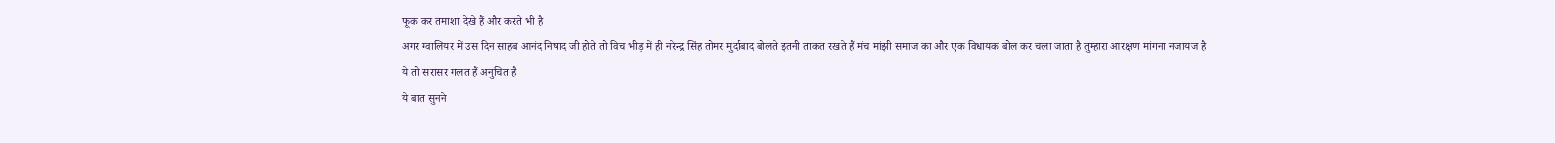फूक कर तमाशा देखे हैं और करते भी है
अगर ग्वालियर में उस दिन साहब आनंद निषाद जी होते तो विच भीड़ में ही नरेन्द्र सिंह तोमर मुर्दाबाद बोलते इतनी ताकत रखते हैं मंच मांझी समाज का और एक विधायक बोल कर चला जाता है तुम्हारा आरक्षण मांगना नजायज है
ये तो सरासर गलत हैं अनुचित है
ये बात सुनने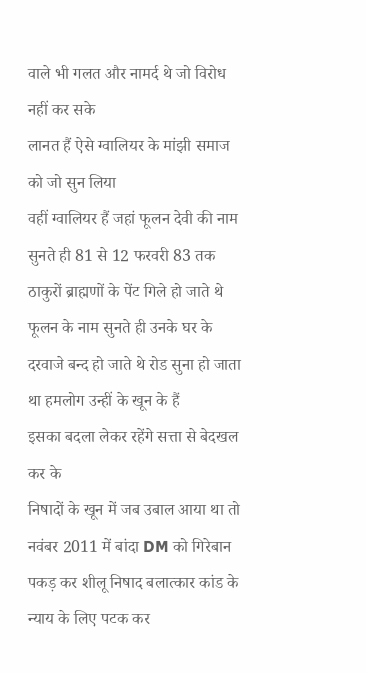वाले भी गलत और नामर्द थे जो विरोध नहीं कर सके
लानत हैं ऐसे ग्वालियर के मांझी समाज को जो सुन लिया
वहीं ग्वालियर हैं जहां फूलन देवी की नाम सुनते ही 81 से 12 फरवरी 83 तक ठाकुरों ब्राह्मणों के पेंट गिले हो जाते थे फूलन के नाम सुनते ही उनके घर के दरवाजे बन्द हो जाते थे रोड सुना हो जाता था हमलोग उन्हीं के खून के हैं
इसका बदला लेकर रहेंगे सत्ता से बेदखल कर के
निषादों के खून में जब उबाल आया था तो नवंबर 2011 में बांदा DM को गिरेबान पकड़ कर शीलू निषाद बलात्कार कांड के न्याय के लिए पटक कर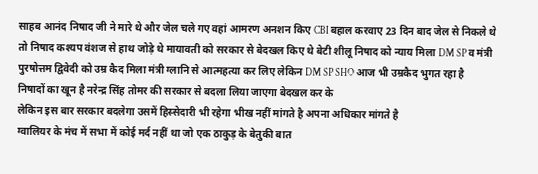साहब आनंद निषाद जी ने मारे थे और जेल चले गए वहां आमरण अनशन किए CBI बहाल करवाए 23 दिन बाद जेल से निकले थे तो निषाद कश्यप वंशज से हाथ जोड़े थे मायावती को सरकार से बेदखल किए थे बेटी शीलू निषाद को न्याय मिला DM SP व मंत्री पुरषोत्तम द्विवेदी को उम्र कैद मिला मंत्री ग्लानि से आत्महत्या कर लिए लेकिन DM SP SHO आज भी उम्रकैद भुगत रहा है
निषादों का खून है नरेन्द्र सिंह तोमर की सरकार से बदला लिया जाएगा बेदखल कर के
लेकिन इस बार सरकार बदलेगा उसमें हिस्सेदारी भी रहेगा भीख नहीं मांगते है अपना अधिकार मांगते है
ग्वालियर के मंच में सभा में कोई मर्द नहीं था जो एक ठाकुड़ के बेतुकी बात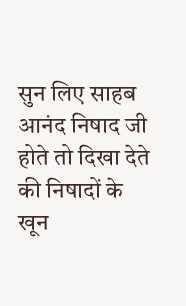सुन लिए साहब आनंद निषाद जी होते तो दिखा देते की निषादों के खून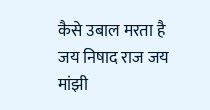कैसे उबाल मरता है
जय निषाद राज जय मांझी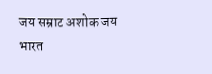जय सम्राट अशोक जय भारत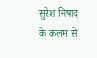सुरेश निषाद के कलम से